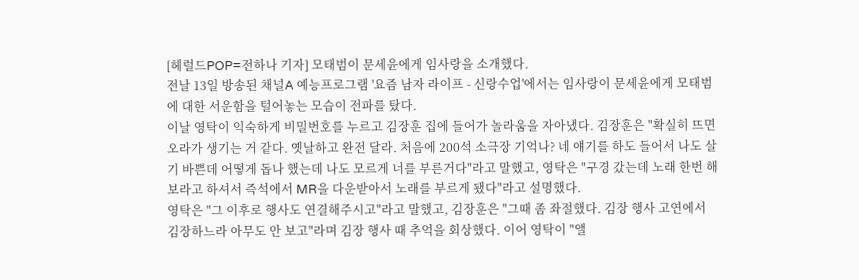[헤럴드POP=전하나 기자] 모태범이 문세윤에게 임사랑을 소개했다.
전날 13일 방송된 채널A 예능프로그램 '요즘 남자 라이프 - 신랑수업'에서는 임사랑이 문세윤에게 모태범에 대한 서운함을 털어놓는 모습이 전파를 탔다.
이날 영탁이 익숙하게 비밀번호를 누르고 김장훈 집에 들어가 놀라움을 자아냈다. 김장훈은 "확실히 뜨면 오라가 생기는 거 같다. 옛날하고 완전 달라. 처음에 200석 소극장 기억나? 네 얘기를 하도 들어서 나도 살기 바쁜데 어떻게 돕나 했는데 나도 모르게 너를 부른거다"라고 말했고, 영탁은 "구경 갔는데 노래 한번 해보라고 하셔서 즉석에서 MR을 다운받아서 노래를 부르게 됐다"라고 설명했다.
영탁은 "그 이후로 행사도 연결해주시고"라고 말했고, 김장훈은 "그때 좀 좌절했다. 김장 행사 고연에서 김장하느라 아무도 안 보고"라며 김장 행사 때 추억을 회상했다. 이어 영탁이 "앨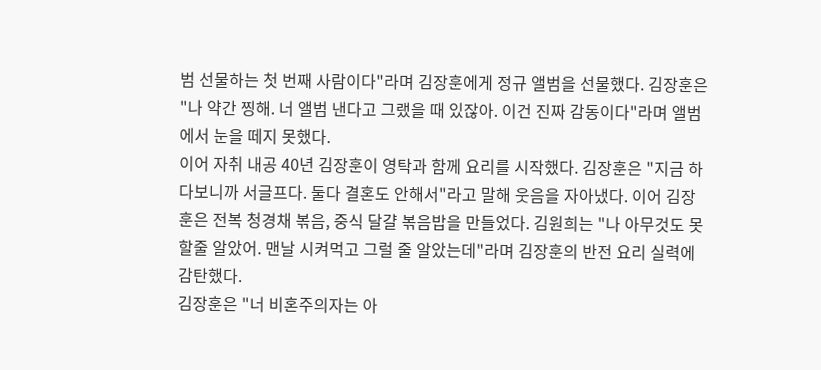범 선물하는 첫 번째 사람이다"라며 김장훈에게 정규 앨범을 선물했다. 김장훈은 "나 약간 찡해. 너 앨범 낸다고 그랬을 때 있잖아. 이건 진짜 감동이다"라며 앨범에서 눈을 떼지 못했다.
이어 자취 내공 40년 김장훈이 영탁과 함께 요리를 시작했다. 김장훈은 "지금 하다보니까 서글프다. 둘다 결혼도 안해서"라고 말해 웃음을 자아냈다. 이어 김장훈은 전복 청경채 볶음, 중식 달걀 볶음밥을 만들었다. 김원희는 "나 아무것도 못 할줄 알았어. 맨날 시켜먹고 그럴 줄 알았는데"라며 김장훈의 반전 요리 실력에 감탄했다.
김장훈은 "너 비혼주의자는 아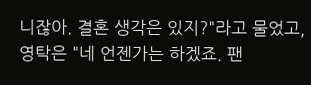니잖아. 결혼 생각은 있지?"라고 물었고, 영탁은 "네 언젠가는 하겠죠. 팬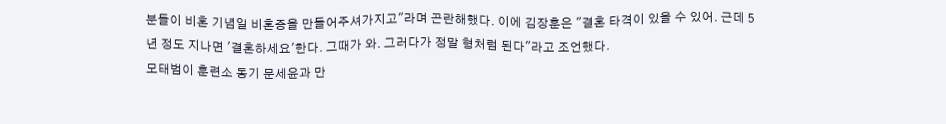분들이 비혼 기념일 비혼증을 만들어주셔가지고"라며 곤란해했다. 이에 김장훈은 "결혼 타격이 있을 수 있어. 근데 5년 정도 지나면 '결혼하세요'한다. 그때가 와. 그러다가 정말 형처럼 된다"라고 조언했다.
모태범이 훈련소 동기 문세윤과 만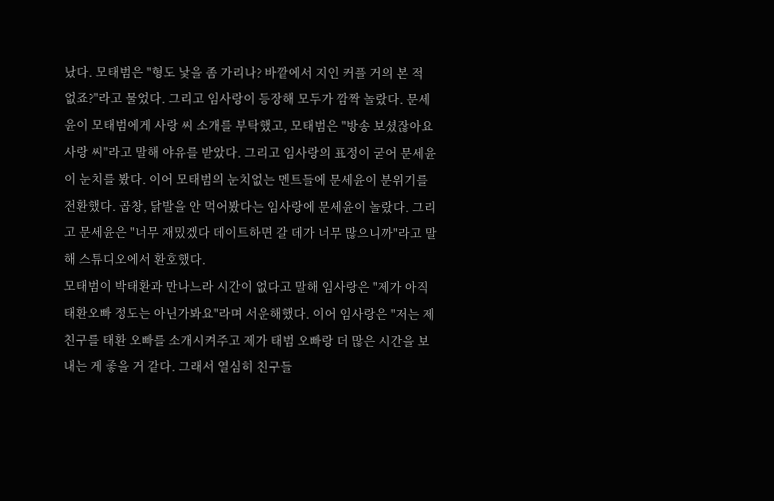났다. 모태범은 "형도 낯을 좀 가리나? 바깥에서 지인 커플 거의 본 적 없죠?"라고 물었다. 그리고 임사랑이 등장해 모두가 깜짝 놀랐다. 문세윤이 모태범에게 사랑 씨 소개를 부탁했고, 모태범은 "방송 보셨잖아요 사랑 씨"라고 말해 야유를 받았다. 그리고 임사랑의 표정이 굳어 문세윤이 눈치를 봤다. 이어 모태범의 눈치없는 멘트들에 문세윤이 분위기를 전환했다. 곱창, 닭발을 안 먹어봤다는 임사랑에 문세윤이 놀랐다. 그리고 문세윤은 "너무 재밌겠다 데이트하면 갈 데가 너무 많으니까"라고 말해 스튜디오에서 환호했다.
모태범이 박태환과 만나느라 시간이 없다고 말해 임사랑은 "제가 아직 태환오빠 정도는 아닌가봐요"라며 서운해했다. 이어 임사랑은 "저는 제 친구를 태환 오빠를 소개시켜주고 제가 태범 오빠랑 더 많은 시간을 보내는 게 좋을 거 같다. 그래서 열심히 친구들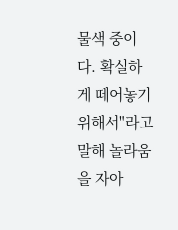물색 중이다. 확실하게 떼어놓기 위해서"라고 말해 놀라움을 자아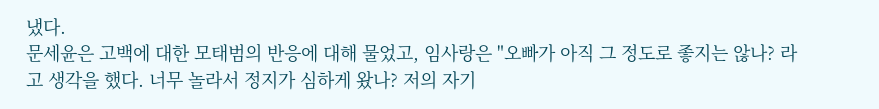냈다.
문세윤은 고백에 대한 모태범의 반응에 대해 물었고, 임사랑은 "오빠가 아직 그 정도로 좋지는 않나? 라고 생각을 했다. 너무 놀라서 정지가 심하게 왔나? 저의 자기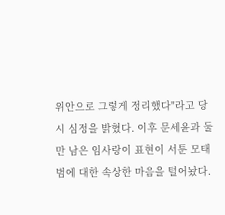위안으로 그렇게 정리했다"라고 당시 심정을 밝혔다. 이후 문세윤과 둘만 남은 임사랑이 표현이 서툰 모태범에 대한 속상한 마음을 털어놨다.